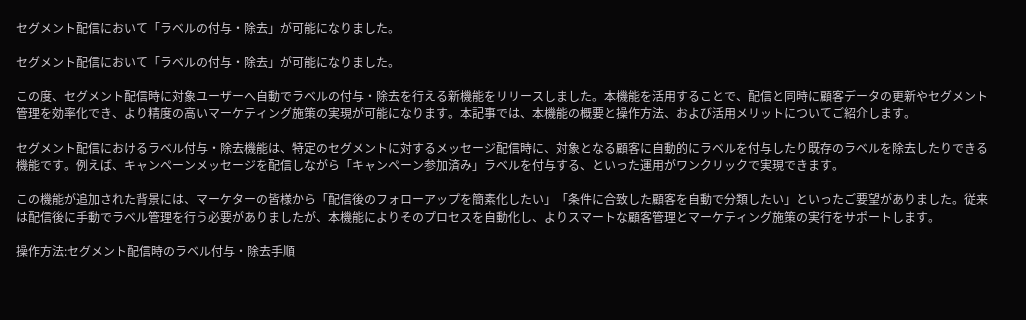セグメント配信において「ラベルの付与・除去」が可能になりました。

セグメント配信において「ラベルの付与・除去」が可能になりました。

この度、セグメント配信時に対象ユーザーへ自動でラベルの付与・除去を行える新機能をリリースしました。本機能を活用することで、配信と同時に顧客データの更新やセグメント管理を効率化でき、より精度の高いマーケティング施策の実現が可能になります。本記事では、本機能の概要と操作方法、および活用メリットについてご紹介します。

セグメント配信におけるラベル付与・除去機能は、特定のセグメントに対するメッセージ配信時に、対象となる顧客に自動的にラベルを付与したり既存のラベルを除去したりできる機能です。例えば、キャンペーンメッセージを配信しながら「キャンペーン参加済み」ラベルを付与する、といった運用がワンクリックで実現できます。

この機能が追加された背景には、マーケターの皆様から「配信後のフォローアップを簡素化したい」「条件に合致した顧客を自動で分類したい」といったご要望がありました。従来は配信後に手動でラベル管理を行う必要がありましたが、本機能によりそのプロセスを自動化し、よりスマートな顧客管理とマーケティング施策の実行をサポートします。

操作方法:セグメント配信時のラベル付与・除去手順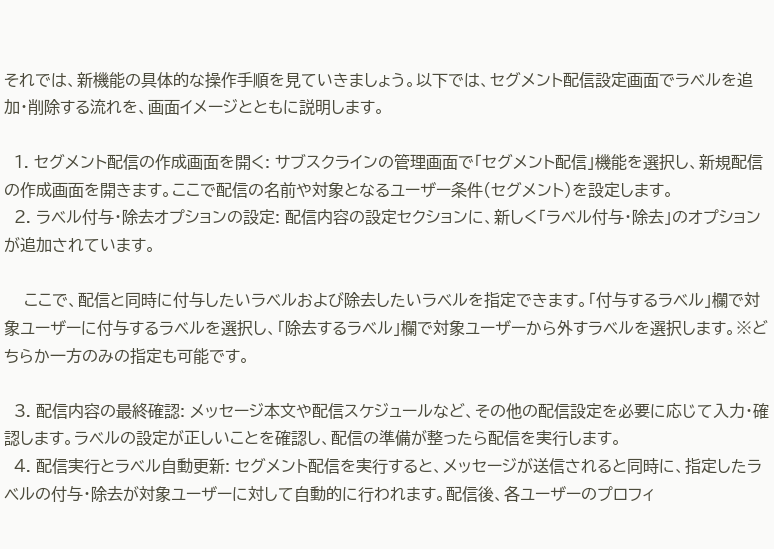それでは、新機能の具体的な操作手順を見ていきましょう。以下では、セグメント配信設定画面でラベルを追加・削除する流れを、画面イメージとともに説明します。

  1. セグメント配信の作成画面を開く: サブスクラインの管理画面で「セグメント配信」機能を選択し、新規配信の作成画面を開きます。ここで配信の名前や対象となるユーザー条件(セグメント)を設定します。
  2. ラベル付与・除去オプションの設定: 配信内容の設定セクションに、新しく「ラベル付与・除去」のオプションが追加されています。

    ここで、配信と同時に付与したいラベルおよび除去したいラベルを指定できます。「付与するラベル」欄で対象ユーザーに付与するラベルを選択し、「除去するラベル」欄で対象ユーザーから外すラベルを選択します。※どちらか一方のみの指定も可能です。

  3. 配信内容の最終確認: メッセージ本文や配信スケジュールなど、その他の配信設定を必要に応じて入力・確認します。ラベルの設定が正しいことを確認し、配信の準備が整ったら配信を実行します。
  4. 配信実行とラベル自動更新: セグメント配信を実行すると、メッセージが送信されると同時に、指定したラベルの付与・除去が対象ユーザーに対して自動的に行われます。配信後、各ユーザーのプロフィ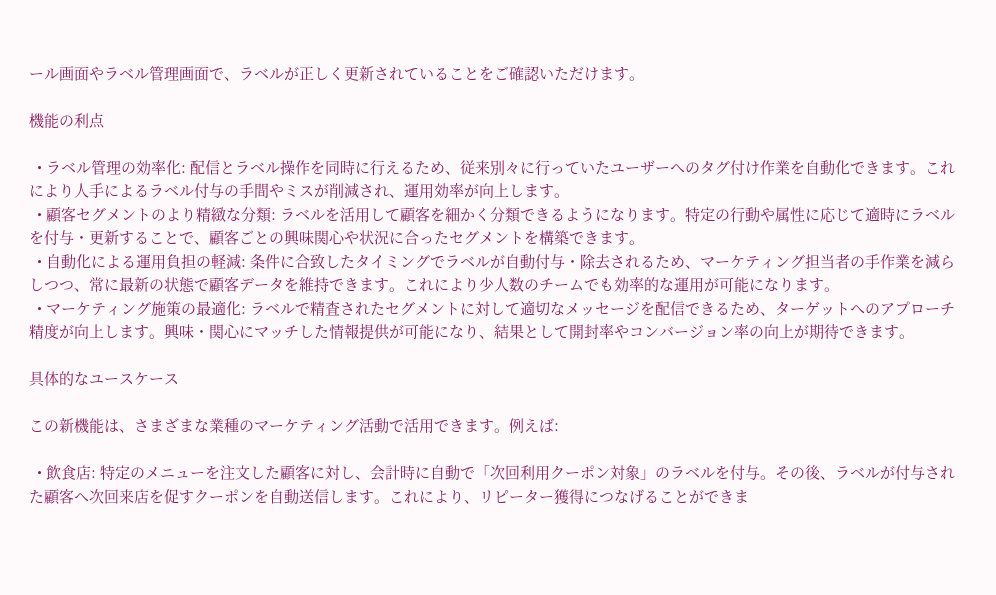ール画面やラベル管理画面で、ラベルが正しく更新されていることをご確認いただけます。

機能の利点

  • ラベル管理の効率化: 配信とラベル操作を同時に行えるため、従来別々に行っていたユーザーへのタグ付け作業を自動化できます。これにより人手によるラベル付与の手間やミスが削減され、運用効率が向上します。
  • 顧客セグメントのより精緻な分類: ラベルを活用して顧客を細かく分類できるようになります。特定の行動や属性に応じて適時にラベルを付与・更新することで、顧客ごとの興味関心や状況に合ったセグメントを構築できます。
  • 自動化による運用負担の軽減: 条件に合致したタイミングでラベルが自動付与・除去されるため、マーケティング担当者の手作業を減らしつつ、常に最新の状態で顧客データを維持できます。これにより少人数のチームでも効率的な運用が可能になります。
  • マーケティング施策の最適化: ラベルで精査されたセグメントに対して適切なメッセージを配信できるため、ターゲットへのアプローチ精度が向上します。興味・関心にマッチした情報提供が可能になり、結果として開封率やコンバージョン率の向上が期待できます。

具体的なユースケース

この新機能は、さまざまな業種のマーケティング活動で活用できます。例えば:

  • 飲食店: 特定のメニューを注文した顧客に対し、会計時に自動で「次回利用クーポン対象」のラベルを付与。その後、ラベルが付与された顧客へ次回来店を促すクーポンを自動送信します。これにより、リピーター獲得につなげることができま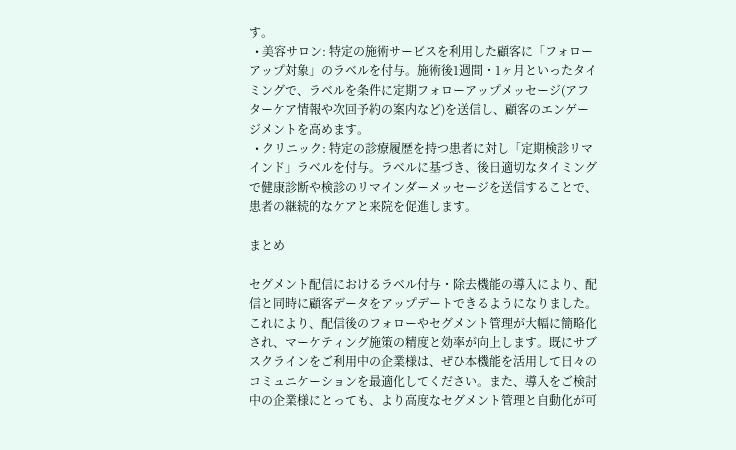す。
  • 美容サロン: 特定の施術サービスを利用した顧客に「フォローアップ対象」のラベルを付与。施術後1週間・1ヶ月といったタイミングで、ラベルを条件に定期フォローアップメッセージ(アフターケア情報や次回予約の案内など)を送信し、顧客のエンゲージメントを高めます。
  • クリニック: 特定の診療履歴を持つ患者に対し「定期検診リマインド」ラベルを付与。ラベルに基づき、後日適切なタイミングで健康診断や検診のリマインダーメッセージを送信することで、患者の継続的なケアと来院を促進します。

まとめ

セグメント配信におけるラベル付与・除去機能の導入により、配信と同時に顧客データをアップデートできるようになりました。これにより、配信後のフォローやセグメント管理が大幅に簡略化され、マーケティング施策の精度と効率が向上します。既にサブスクラインをご利用中の企業様は、ぜひ本機能を活用して日々のコミュニケーションを最適化してください。また、導入をご検討中の企業様にとっても、より高度なセグメント管理と自動化が可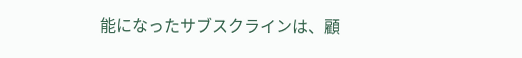能になったサブスクラインは、顧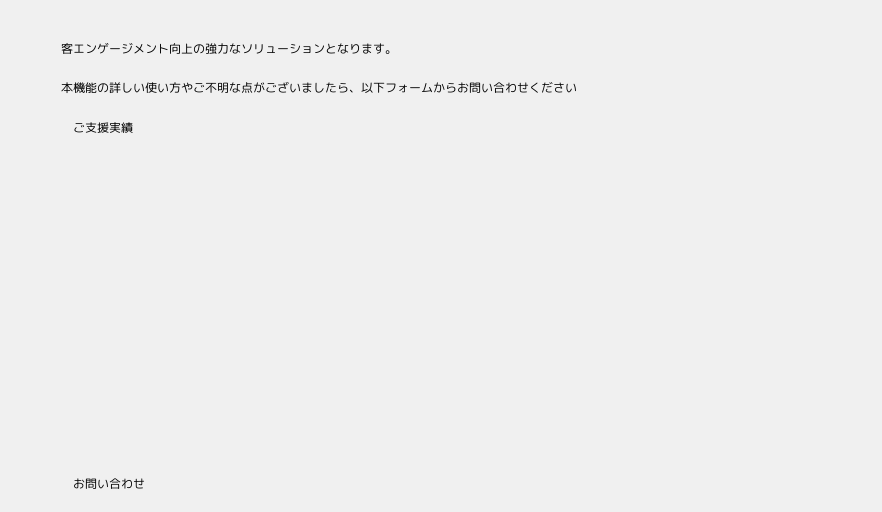客エンゲージメント向上の強力なソリューションとなります。

本機能の詳しい使い方やご不明な点がございましたら、以下フォームからお問い合わせください

    ご支援実績

















    お問い合わせ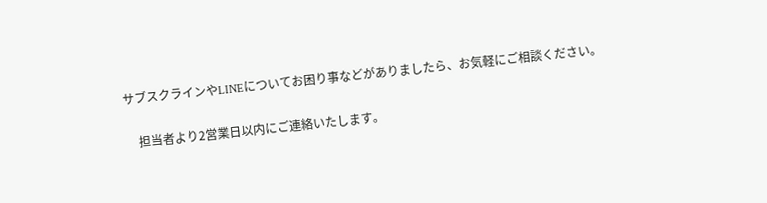サブスクラインやLINEについてお困り事などがありましたら、お気軽にご相談ください。

    担当者より2営業日以内にご連絡いたします。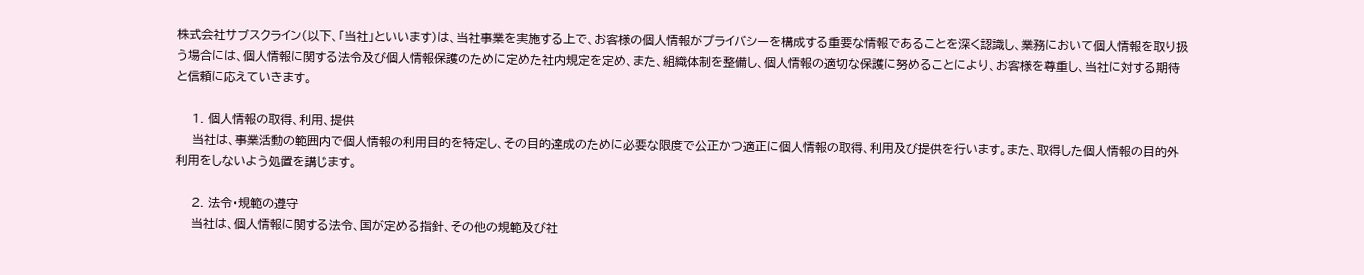株式会社サブスクライン(以下、「当社」といいます)は、当社事業を実施する上で、お客様の個人情報がプライバシーを構成する重要な情報であることを深く認識し、業務において個人情報を取り扱う場合には、個人情報に関する法令及び個人情報保護のために定めた社内規定を定め、また、組織体制を整備し、個人情報の適切な保護に努めることにより、お客様を尊重し、当社に対する期待と信頼に応えていきます。

    1. 個人情報の取得、利用、提供
    当社は、事業活動の範囲内で個人情報の利用目的を特定し、その目的達成のために必要な限度で公正かつ適正に個人情報の取得、利用及び提供を行います。また、取得した個人情報の目的外利用をしないよう処置を講じます。

    2. 法令・規範の遵守
    当社は、個人情報に関する法令、国が定める指針、その他の規範及び社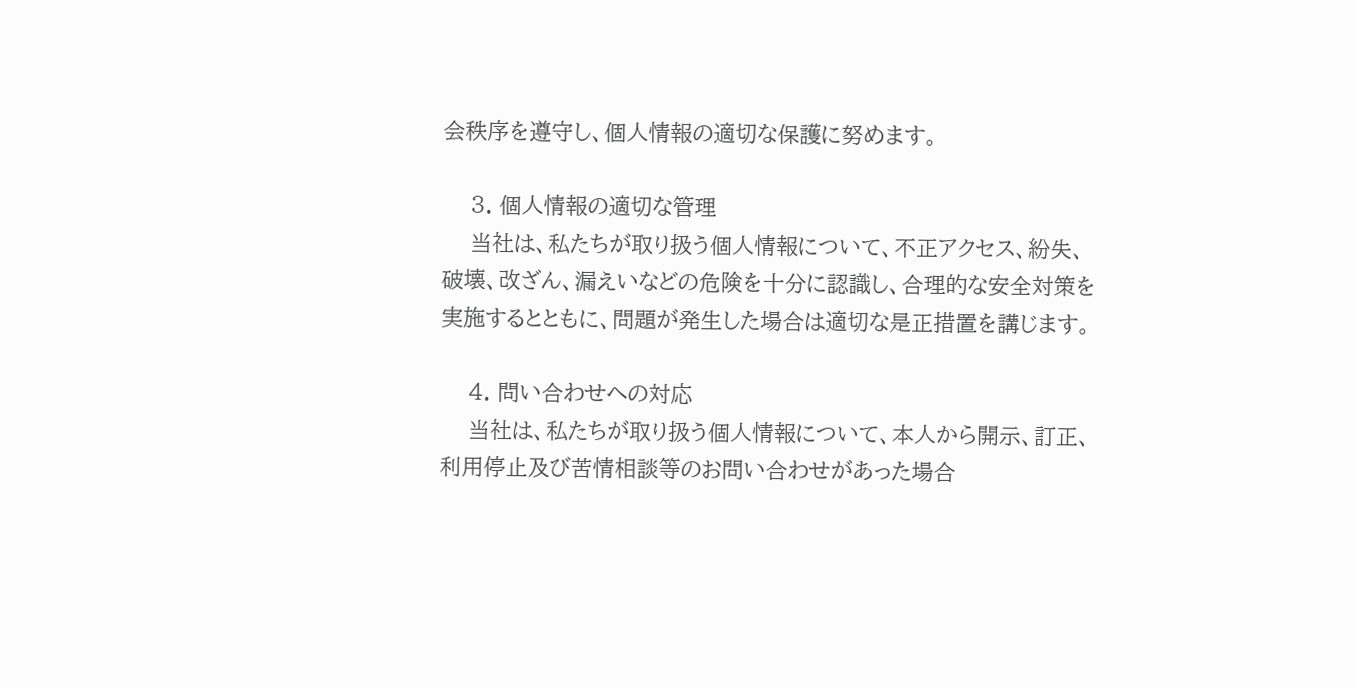会秩序を遵守し、個人情報の適切な保護に努めます。

    3. 個人情報の適切な管理
    当社は、私たちが取り扱う個人情報について、不正アクセス、紛失、破壊、改ざん、漏えいなどの危険を十分に認識し、合理的な安全対策を実施するとともに、問題が発生した場合は適切な是正措置を講じます。

    4. 問い合わせへの対応
    当社は、私たちが取り扱う個人情報について、本人から開示、訂正、利用停止及び苦情相談等のお問い合わせがあった場合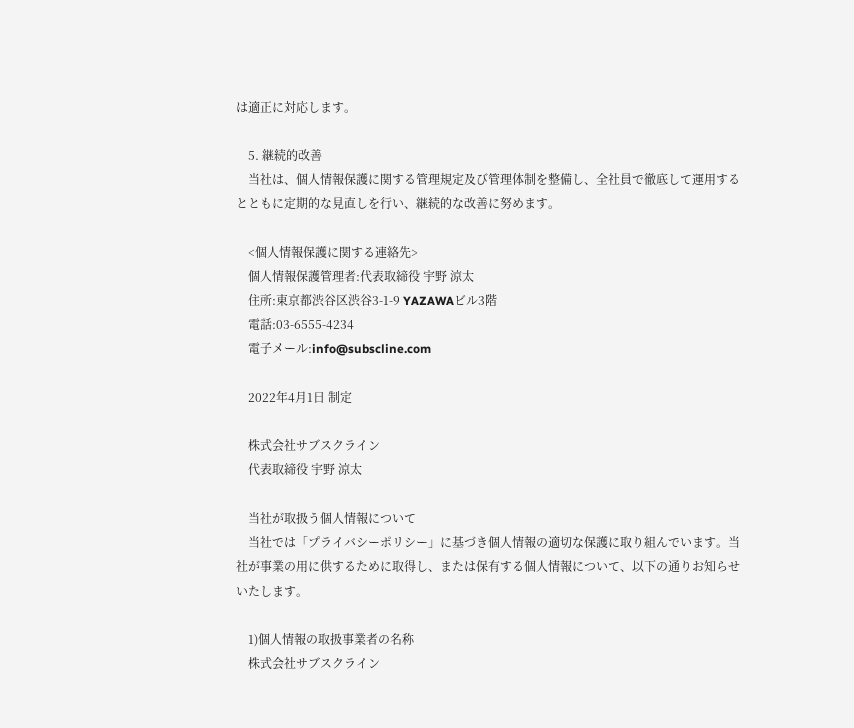は適正に対応します。

    5. 継続的改善
    当社は、個人情報保護に関する管理規定及び管理体制を整備し、全社員で徹底して運用するとともに定期的な見直しを行い、継続的な改善に努めます。

    <個人情報保護に関する連絡先>
    個人情報保護管理者:代表取締役 宇野 涼太
    住所:東京都渋谷区渋谷3-1-9 YAZAWAビル3階
    電話:03-6555-4234
    電子メール:info@subscline.com

    2022年4月1日 制定

    株式会社サブスクライン
    代表取締役 宇野 涼太

    当社が取扱う個人情報について
    当社では「プライバシーポリシー」に基づき個人情報の適切な保護に取り組んでいます。当社が事業の用に供するために取得し、または保有する個人情報について、以下の通りお知らせいたします。

    1)個人情報の取扱事業者の名称
    株式会社サブスクライン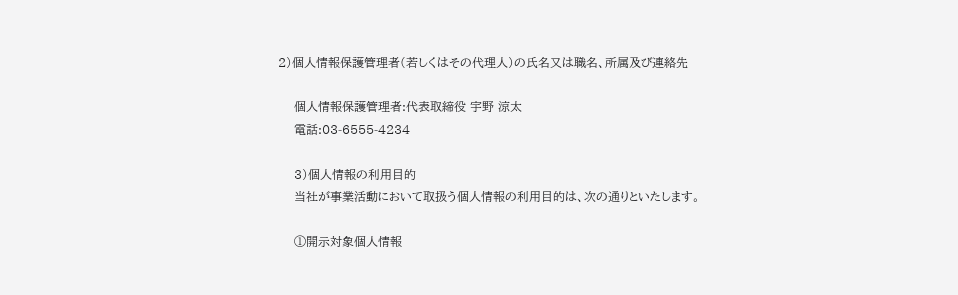2)個人情報保護管理者(若しくはその代理人)の氏名又は職名、所属及び連絡先

    個人情報保護管理者:代表取締役 宇野 涼太
    電話:03-6555-4234

    3)個人情報の利用目的
    当社が事業活動において取扱う個人情報の利用目的は、次の通りといたします。

    ①開示対象個人情報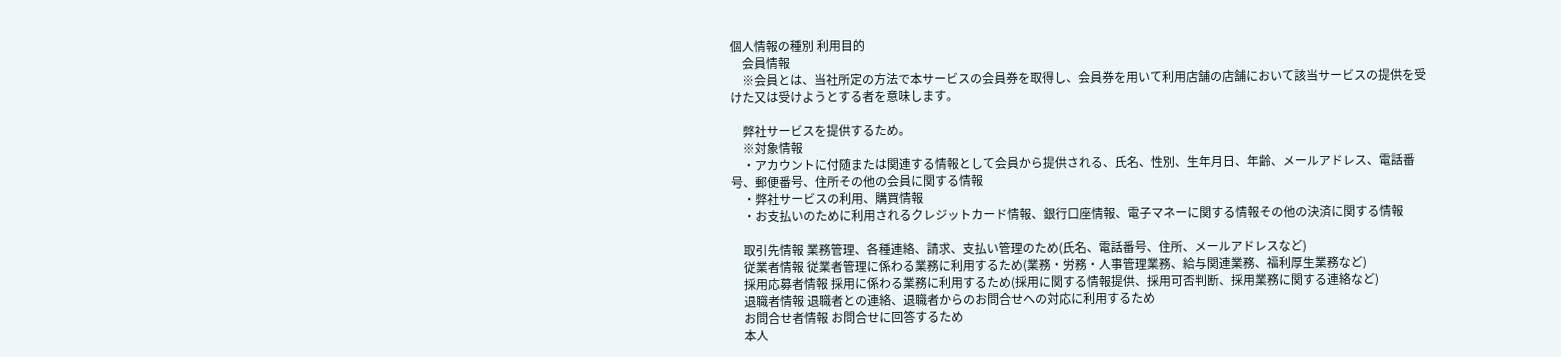個人情報の種別 利用目的
    会員情報
    ※会員とは、当社所定の方法で本サービスの会員券を取得し、会員券を用いて利用店舗の店舗において該当サービスの提供を受けた又は受けようとする者を意味します。

    弊社サービスを提供するため。
    ※対象情報
    ・アカウントに付随または関連する情報として会員から提供される、氏名、性別、生年月日、年齢、メールアドレス、電話番号、郵便番号、住所その他の会員に関する情報
    ・弊社サービスの利用、購買情報
    ・お支払いのために利用されるクレジットカード情報、銀行口座情報、電子マネーに関する情報その他の決済に関する情報

    取引先情報 業務管理、各種連絡、請求、支払い管理のため(氏名、電話番号、住所、メールアドレスなど)
    従業者情報 従業者管理に係わる業務に利用するため(業務・労務・人事管理業務、給与関連業務、福利厚生業務など)
    採用応募者情報 採用に係わる業務に利用するため(採用に関する情報提供、採用可否判断、採用業務に関する連絡など)
    退職者情報 退職者との連絡、退職者からのお問合せへの対応に利用するため
    お問合せ者情報 お問合せに回答するため
    本人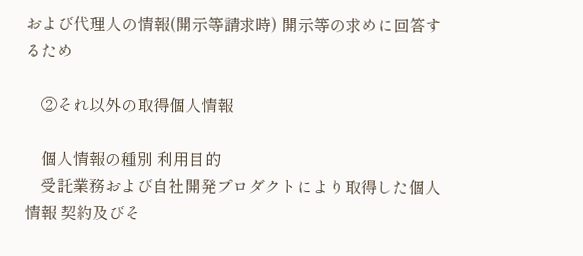および代理人の情報(開示等請求時) 開示等の求めに回答するため

    ②それ以外の取得個人情報

    個人情報の種別 利用目的
    受託業務および自社開発プロダクトにより取得した個人情報 契約及びそ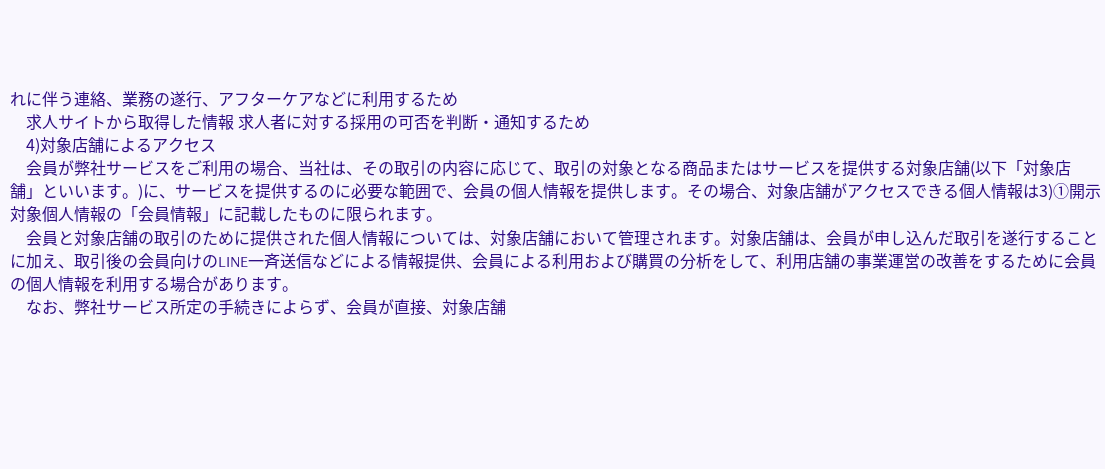れに伴う連絡、業務の遂行、アフターケアなどに利用するため
    求人サイトから取得した情報 求人者に対する採用の可否を判断・通知するため
    4)対象店舗によるアクセス
    会員が弊社サービスをご利用の場合、当社は、その取引の内容に応じて、取引の対象となる商品またはサービスを提供する対象店舗(以下「対象店舗」といいます。)に、サービスを提供するのに必要な範囲で、会員の個人情報を提供します。その場合、対象店舗がアクセスできる個人情報は3)①開示対象個人情報の「会員情報」に記載したものに限られます。
    会員と対象店舗の取引のために提供された個人情報については、対象店舗において管理されます。対象店舗は、会員が申し込んだ取引を遂行することに加え、取引後の会員向けのLINE一斉送信などによる情報提供、会員による利用および購買の分析をして、利用店舗の事業運営の改善をするために会員の個人情報を利用する場合があります。
    なお、弊社サービス所定の手続きによらず、会員が直接、対象店舗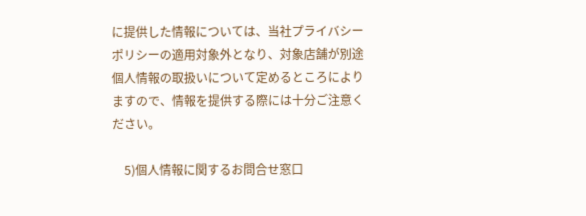に提供した情報については、当社プライバシーポリシーの適用対象外となり、対象店舗が別途個人情報の取扱いについて定めるところによりますので、情報を提供する際には十分ご注意ください。

    5)個人情報に関するお問合せ窓口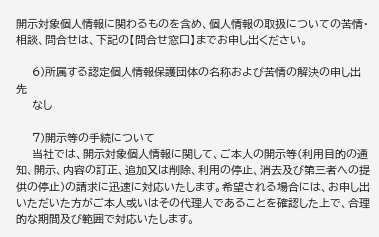開示対象個人情報に関わるものを含め、個人情報の取扱についての苦情・相談、問合せは、下記の【問合せ窓口】までお申し出ください。

    6)所属する認定個人情報保護団体の名称および苦情の解決の申し出先
    なし

    7)開示等の手続について
    当社では、開示対象個人情報に関して、ご本人の開示等(利用目的の通知、開示、内容の訂正、追加又は削除、利用の停止、消去及び第三者への提供の停止)の請求に迅速に対応いたします。希望される場合には、お申し出いただいた方がご本人或いはその代理人であることを確認した上で、合理的な期間及び範囲で対応いたします。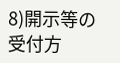8)開示等の受付方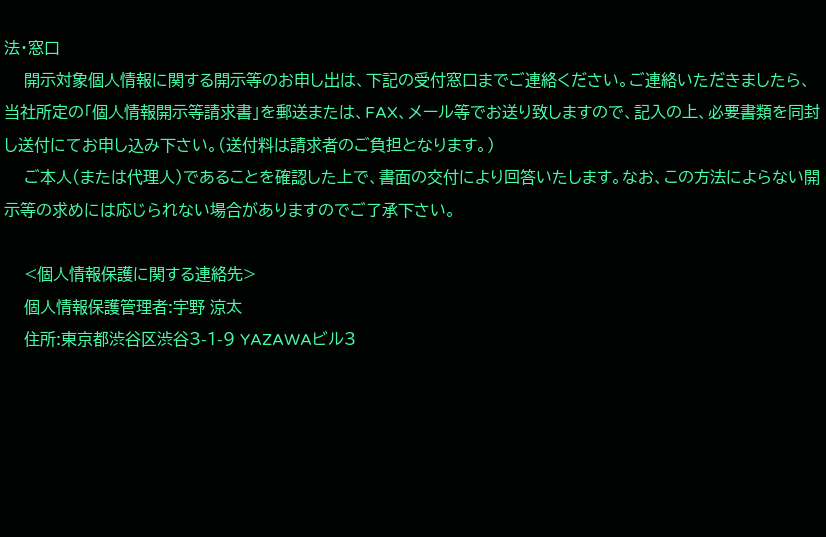法・窓口
    開示対象個人情報に関する開示等のお申し出は、下記の受付窓口までご連絡ください。ご連絡いただきましたら、当社所定の「個人情報開示等請求書」を郵送または、FAX、メール等でお送り致しますので、記入の上、必要書類を同封し送付にてお申し込み下さい。(送付料は請求者のご負担となります。)
    ご本人(または代理人)であることを確認した上で、書面の交付により回答いたします。なお、この方法によらない開示等の求めには応じられない場合がありますのでご了承下さい。

    <個人情報保護に関する連絡先>
    個人情報保護管理者:宇野 涼太
    住所:東京都渋谷区渋谷3-1-9 YAZAWAビル3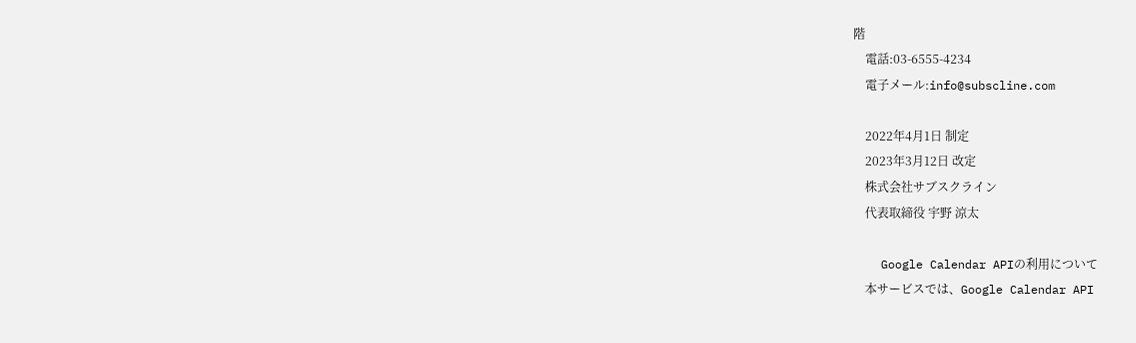階
    電話:03-6555-4234
    電子メール:info@subscline.com

    2022年4月1日 制定
    2023年3月12日 改定
    株式会社サブスクライン
    代表取締役 宇野 涼太

    Google Calendar APIの利用について
    本サービスでは、Google Calendar API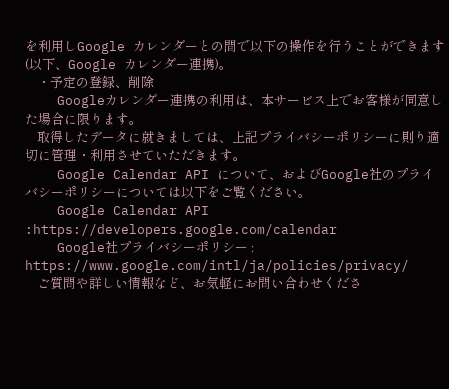を利用しGoogle カレンダーとの間で以下の操作を行うことができます(以下、Google カレンダー連携)。
    ・予定の登録、削除
    Googleカレンダー連携の利用は、本サービス上でお客様が同意した場合に限ります。
    取得したデータに就きましては、上記プライバシーポリシーに則り適切に管理・利用させていただきます。
    Google Calendar API について、およびGoogle社のプライバシーポリシーについては以下をご覧ください。
    Google Calendar API :https://developers.google.com/calendar
    Google社プライバシーポリシー : https://www.google.com/intl/ja/policies/privacy/
    ご質問や詳しい情報など、お気軽にお問い合わせくださ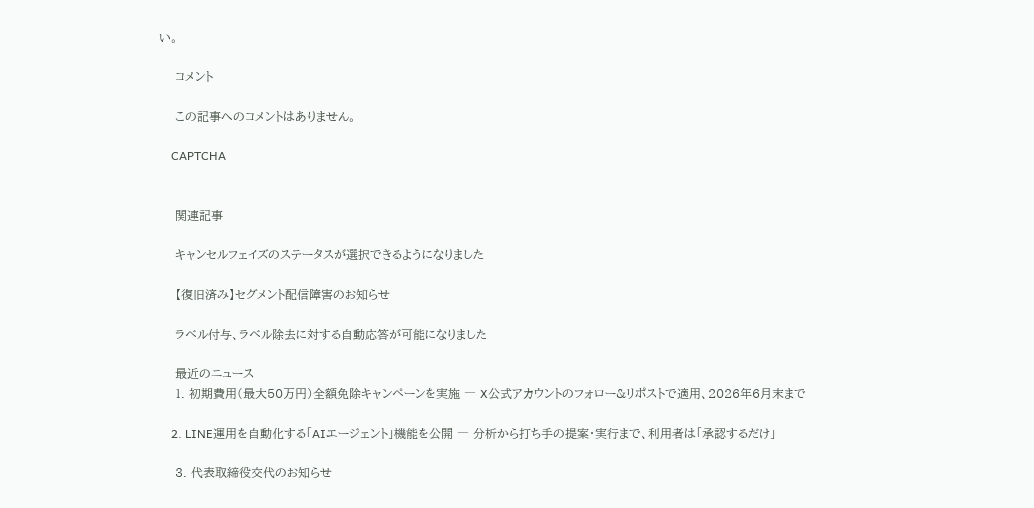い。

    コメント

    この記事へのコメントはありません。

    CAPTCHA


    関連記事

    キャンセルフェイズのステータスが選択できるようになりました

    【復旧済み】セグメント配信障害のお知らせ

    ラベル付与、ラベル除去に対する自動応答が可能になりました

    最近のニュース
    1. 初期費用(最大50万円)全額免除キャンペーンを実施 ― X公式アカウントのフォロー&リポストで適用、2026年6月末まで

    2. LINE運用を自動化する「AIエージェント」機能を公開 ― 分析から打ち手の提案・実行まで、利用者は「承認するだけ」

    3. 代表取締役交代のお知らせ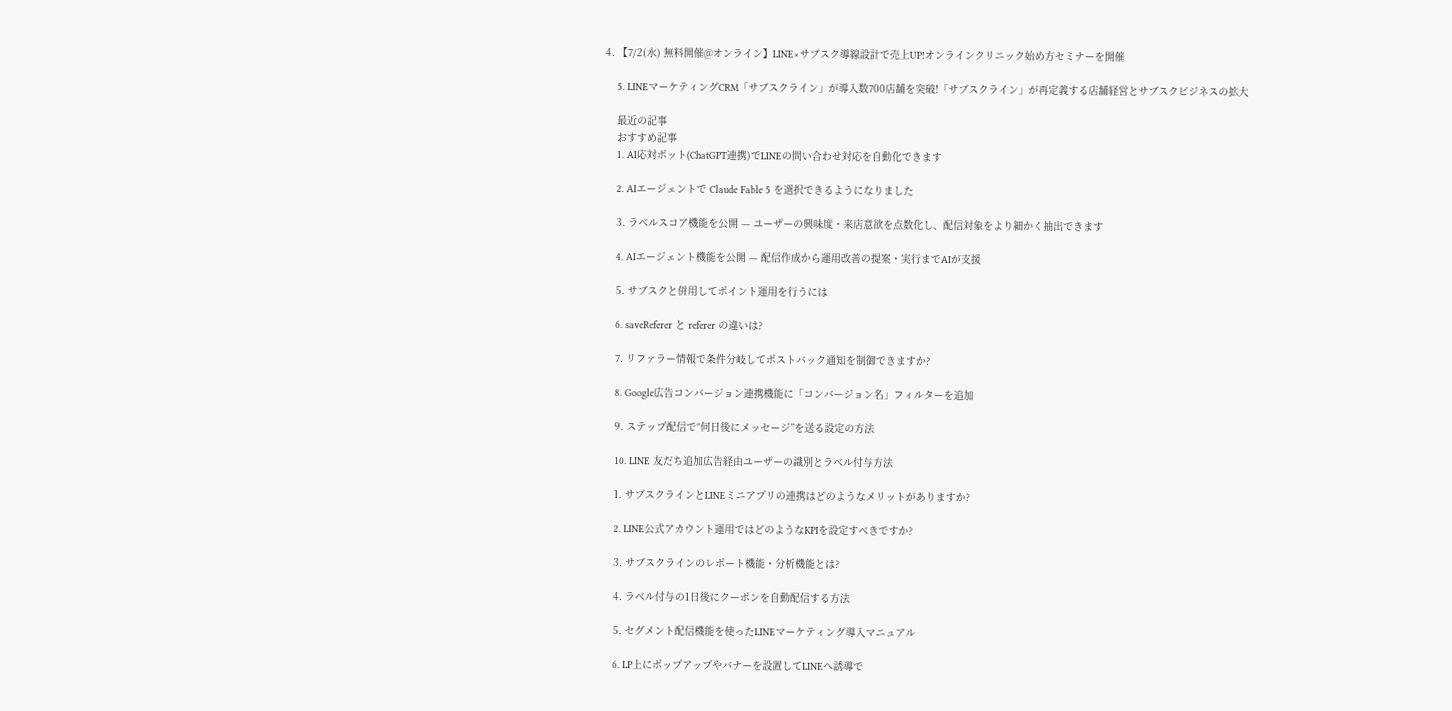4. 【7/2(水) 無料開催@オンライン】LINE×サブスク導線設計で売上UP!オンラインクリニック始め方セミナーを開催

    5. LINEマーケティングCRM「サブスクライン」が導入数700店舗を突破!「サブスクライン」が再定義する店舗経営とサブスクビジネスの拡大

    最近の記事
    おすすめ記事
    1. AI応対ボット(ChatGPT連携)でLINEの問い合わせ対応を自動化できます

    2. AIエージェントで Claude Fable 5 を選択できるようになりました

    3. ラベルスコア機能を公開 — ユーザーの興味度・来店意欲を点数化し、配信対象をより細かく抽出できます

    4. AIエージェント機能を公開 — 配信作成から運用改善の提案・実行までAIが支援

    5. サブスクと併用してポイント運用を行うには

    6. saveReferer と referer の違いは?

    7. リファラー情報で条件分岐してポストバック通知を制御できますか?

    8. Google広告コンバージョン連携機能に「コンバージョン名」フィルターを追加

    9. ステップ配信で“何日後にメッセージ”を送る設定の方法

    10. LINE 友だち追加広告経由ユーザーの識別とラベル付与方法

    1. サブスクラインとLINEミニアプリの連携はどのようなメリットがありますか?

    2. LINE公式アカウント運用ではどのようなKPIを設定すべきですか?

    3. サブスクラインのレポート機能・分析機能とは?

    4. ラベル付与の1日後にクーポンを自動配信する方法

    5. セグメント配信機能を使ったLINEマーケティング導入マニュアル

    6. LP上にポップアップやバナーを設置してLINEへ誘導で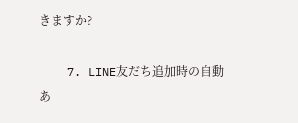きますか?

    7. LINE友だち追加時の自動あ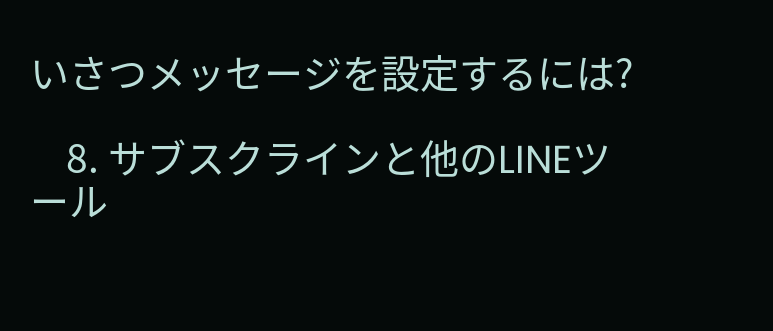いさつメッセージを設定するには?

    8. サブスクラインと他のLINEツール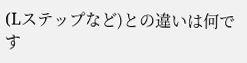(Lステップなど)との違いは何です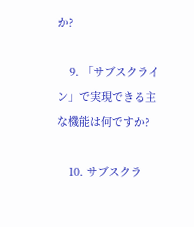か?

    9. 「サブスクライン」で実現できる主な機能は何ですか?

    10. サブスクラ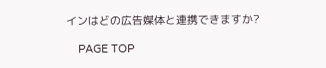インはどの広告媒体と連携できますか?

    PAGE TOP